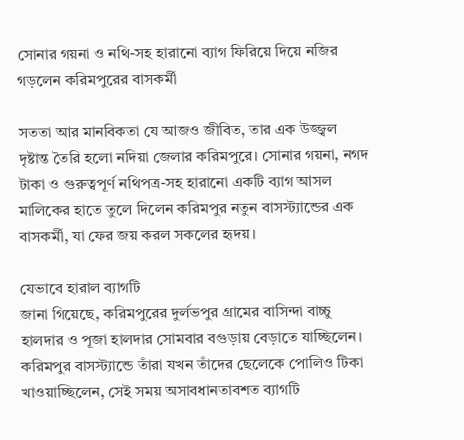সোনার গয়না ও নথি-সহ হারানো ব্যাগ ফিরিয়ে দিয়ে নজির গড়লেন করিমপুরের বাসকর্মী

সততা আর মানবিকতা যে আজও জীবিত, তার এক উজ্জ্বল দৃষ্টান্ত তৈরি হলো নদিয়া জেলার করিমপুরে। সোনার গয়না, নগদ টাকা ও গুরুত্বপূর্ণ নথিপত্র-সহ হারানো একটি ব্যাগ আসল মালিকের হাতে তুলে দিলেন করিমপুর নতুন বাসস্ট্যান্ডের এক বাসকর্মী, যা ফের জয় করল সকলের হৃদয়।

যেভাবে হারাল ব্যাগটি
জানা গিয়েছে, করিমপুরের দুর্লভপুর গ্রামের বাসিন্দা বাচ্চু হালদার ও পূজা হালদার সোমবার বগুড়ায় বেড়াতে যাচ্ছিলেন। করিমপুর বাসস্ট্যান্ডে তাঁরা যখন তাঁদের ছেলেকে পোলিও টিকা খাওয়াচ্ছিলেন, সেই সময় অসাবধানতাবশত ব্যাগটি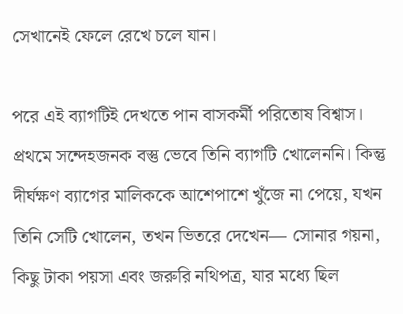সেখানেই ফেলে রেখে চলে যান।

পরে এই ব্যাগটিই দেখতে পান বাসকর্মী পরিতোষ বিশ্বাস। প্রথমে সন্দেহজনক বস্তু ভেবে তিনি ব্যাগটি খোলেননি। কিন্তু দীর্ঘক্ষণ ব্যাগের মালিককে আশেপাশে খুঁজে না পেয়ে, যখন তিনি সেটি খোলেন, তখন ভিতরে দেখেন— সোনার গয়না, কিছু টাকা পয়সা এবং জরুরি নথিপত্র, যার মধ্যে ছিল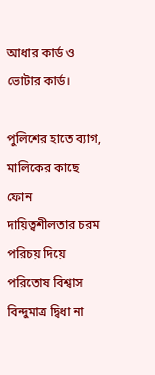আধার কার্ড ও ভোটার কার্ড।

পুলিশের হাতে ব্যাগ, মালিকের কাছে ফোন
দায়িত্বশীলতার চরম পরিচয় দিয়ে পরিতোষ বিশ্বাস বিন্দুমাত্র দ্বিধা না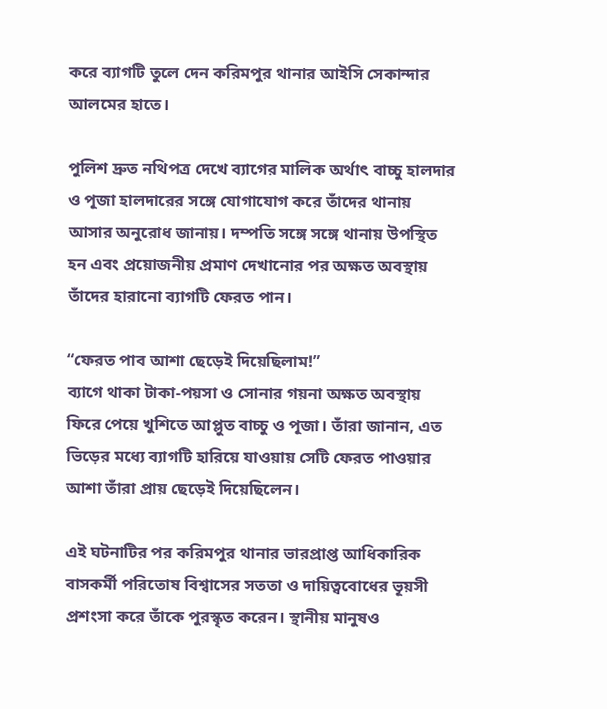করে ব্যাগটি তুলে দেন করিমপুর থানার আইসি সেকান্দার আলমের হাতে।

পুলিশ দ্রুত নথিপত্র দেখে ব্যাগের মালিক অর্থাৎ বাচ্চু হালদার ও পূজা হালদারের সঙ্গে যোগাযোগ করে তাঁদের থানায় আসার অনুরোধ জানায়। দম্পতি সঙ্গে সঙ্গে থানায় উপস্থিত হন এবং প্রয়োজনীয় প্রমাণ দেখানোর পর অক্ষত অবস্থায় তাঁদের হারানো ব্যাগটি ফেরত পান।

“ফেরত পাব আশা ছেড়েই দিয়েছিলাম!”
ব্যাগে থাকা টাকা-পয়সা ও সোনার গয়না অক্ষত অবস্থায় ফিরে পেয়ে খুশিতে আপ্লুত বাচ্চু ও পূজা। তাঁরা জানান, এত ভিড়ের মধ্যে ব্যাগটি হারিয়ে যাওয়ায় সেটি ফেরত পাওয়ার আশা তাঁরা প্রায় ছেড়েই দিয়েছিলেন।

এই ঘটনাটির পর করিমপুর থানার ভারপ্রাপ্ত আধিকারিক বাসকর্মী পরিতোষ বিশ্বাসের সততা ও দায়িত্ববোধের ভূয়সী প্রশংসা করে তাঁকে পুরস্কৃত করেন। স্থানীয় মানুষও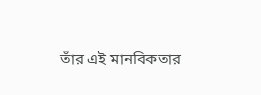তাঁর এই মানবিকতার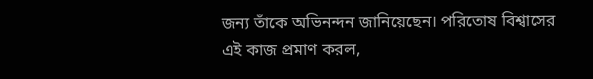জন্য তাঁকে অভিনন্দন জানিয়েছেন। পরিতোষ বিশ্বাসের এই কাজ প্রমাণ করল,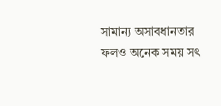সামান্য অসাবধানতার ফলও অনেক সময় সৎ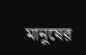মানুষের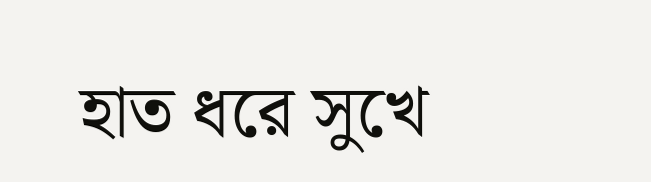হাত ধরে সুখে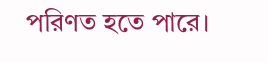পরিণত হতে পারে।